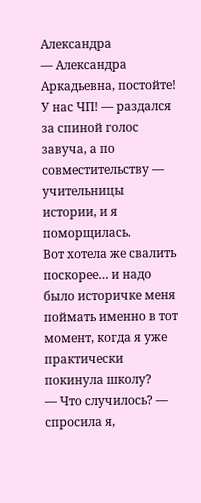Александра
— Александра Аркадьевна, постойте! У нас ЧП! — раздался за спиной голос завуча, а по совместительству — учительницы истории, и я поморщилась.
Вот хотела же свалить поскорее… и надо было историчке меня поймать именно в тот момент, когда я уже практически покинула школу?
— Что случилось? — спросила я,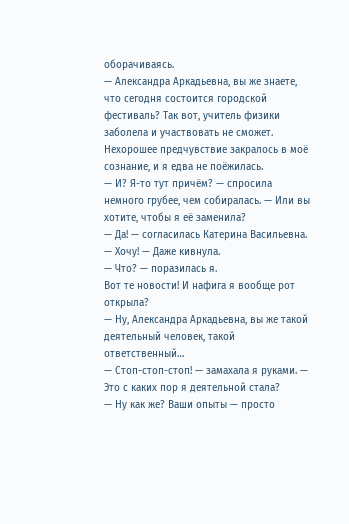оборачиваясь.
— Александра Аркадьевна, вы же знаете, что сегодня состоится городской фестиваль? Так вот, учитель физики заболела и участвовать не сможет.
Нехорошее предчувствие закралось в моё сознание, и я едва не поёжилась.
— И? Я-то тут причём? — спросила немного грубее, чем собиралась. — Или вы хотите, чтобы я её заменила?
— Да! — согласилась Катерина Васильевна. — Хочу! — Даже кивнула.
— Что? — поразилась я.
Вот те новости! И нафига я вообще рот открыла?
— Ну, Александра Аркадьевна, вы же такой деятельный человек, такой ответственный…
— Стоп-стоп-стоп! — замахала я руками. — Это с каких пор я деятельной стала?
— Ну как же? Ваши опыты — просто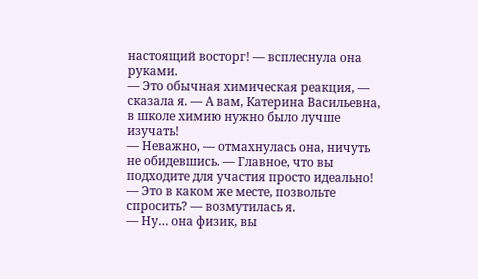настоящий восторг! — всплеснула она руками.
— Это обычная химическая реакция, — сказала я. — А вам, Катерина Васильевна, в школе химию нужно было лучше изучать!
— Неважно, — отмахнулась она, ничуть не обидевшись. — Главное, что вы подходите для участия просто идеально!
— Это в каком же месте, позвольте спросить? — возмутилась я.
— Ну… она физик, вы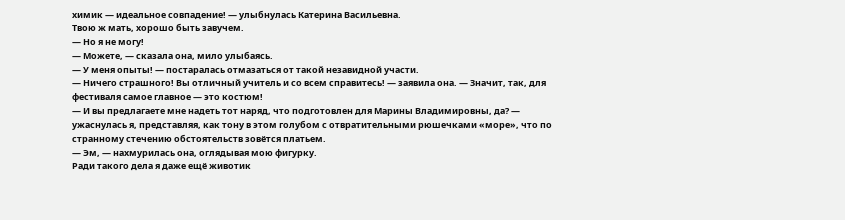химик — идеальное совпадение! — улыбнулась Катерина Васильевна.
Твою ж мать, хорошо быть завучем.
— Но я не могу!
— Можете, — сказала она, мило улыбаясь.
— У меня опыты! — постаралась отмазаться от такой незавидной участи.
— Ничего страшного! Вы отличный учитель и со всем справитесь! — заявила она. — Значит, так, для фестиваля самое главное — это костюм!
— И вы предлагаете мне надеть тот наряд, что подготовлен для Марины Владимировны, да? — ужаснулась я, представляя, как тону в этом голубом с отвратительными рюшечками «море», что по странному стечению обстоятельств зовётся платьем.
— Эм, — нахмурилась она, оглядывая мою фигурку.
Ради такого дела я даже ещё животик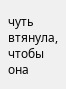чуть втянула, чтобы она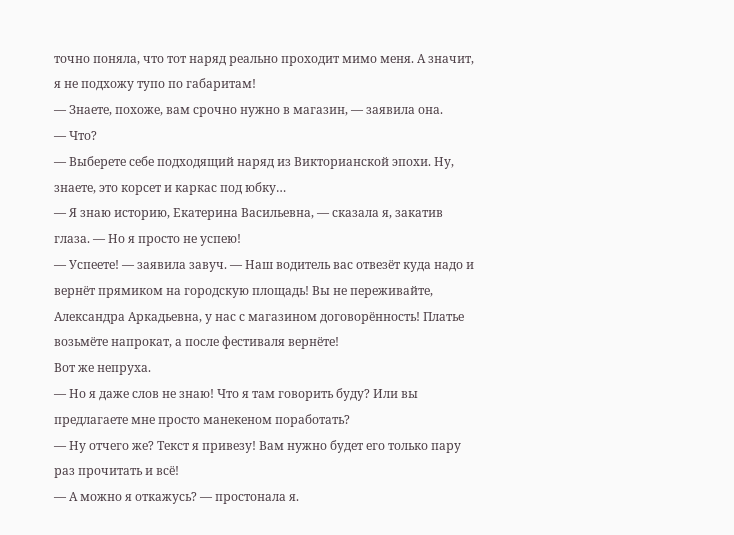точно поняла, что тот наряд реально проходит мимо меня. А значит, я не подхожу тупо по габаритам!
— Знаете, похоже, вам срочно нужно в магазин, — заявила она.
— Что?
— Выберете себе подходящий наряд из Викторианской эпохи. Ну, знаете, это корсет и каркас под юбку…
— Я знаю историю, Екатерина Васильевна, — сказала я, закатив глаза. — Но я просто не успею!
— Успеете! — заявила завуч. — Наш водитель вас отвезёт куда надо и вернёт прямиком на городскую площадь! Вы не переживайте, Александра Аркадьевна, у нас с магазином договорённость! Платье возьмёте напрокат, а после фестиваля вернёте!
Вот же непруха.
— Но я даже слов не знаю! Что я там говорить буду? Или вы предлагаете мне просто манекеном поработать?
— Ну отчего же? Текст я привезу! Вам нужно будет его только пару раз прочитать и всё!
— А можно я откажусь? — простонала я.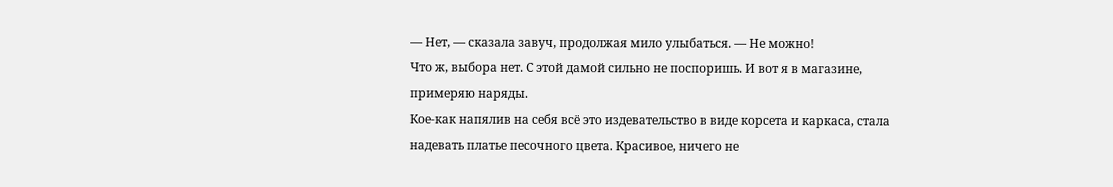— Нет, — сказала завуч, продолжая мило улыбаться. — Не можно!
Что ж, выбора нет. С этой дамой сильно не поспоришь. И вот я в магазине, примеряю наряды.
Кое-как напялив на себя всё это издевательство в виде корсета и каркаса, стала надевать платье песочного цвета. Красивое, ничего не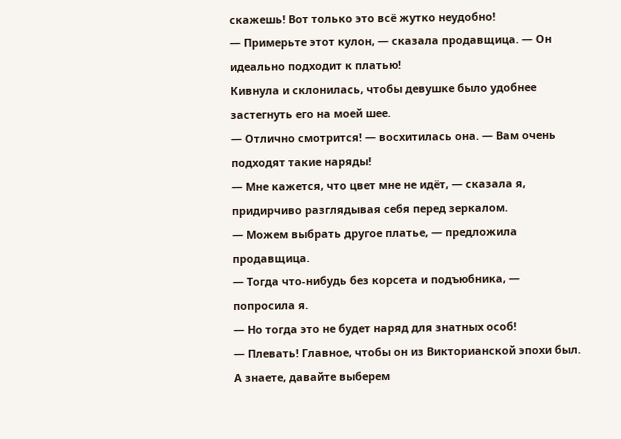скажешь! Вот только это всё жутко неудобно!
— Примерьте этот кулон, — сказала продавщица. — Он идеально подходит к платью!
Кивнула и склонилась, чтобы девушке было удобнее застегнуть его на моей шее.
— Отлично смотрится! — восхитилась она. — Вам очень подходят такие наряды!
— Мне кажется, что цвет мне не идёт, — сказала я, придирчиво разглядывая себя перед зеркалом.
— Можем выбрать другое платье, — предложила продавщица.
— Тогда что-нибудь без корсета и подъюбника, — попросила я.
— Но тогда это не будет наряд для знатных особ!
— Плевать! Главное, чтобы он из Викторианской эпохи был. А знаете, давайте выберем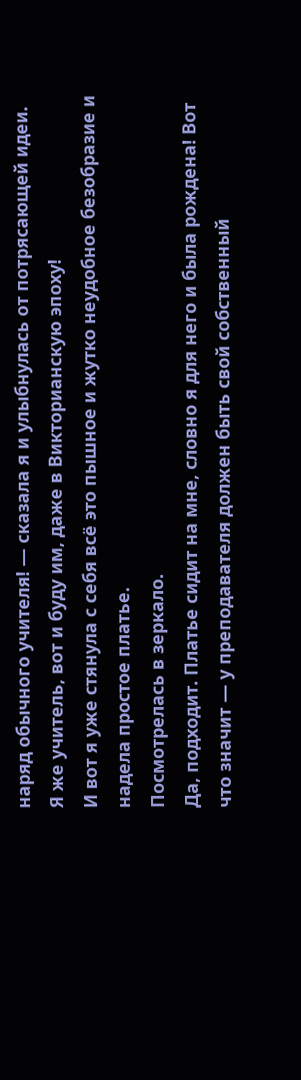наряд обычного учителя! — сказала я и улыбнулась от потрясающей идеи.
Я же учитель, вот и буду им, даже в Викторианскую эпоху!
И вот я уже стянула с себя всё это пышное и жутко неудобное безобразие и надела простое платье.
Посмотрелась в зеркало.
Да, подходит. Платье сидит на мне, словно я для него и была рождена! Вот что значит — у преподавателя должен быть свой собственный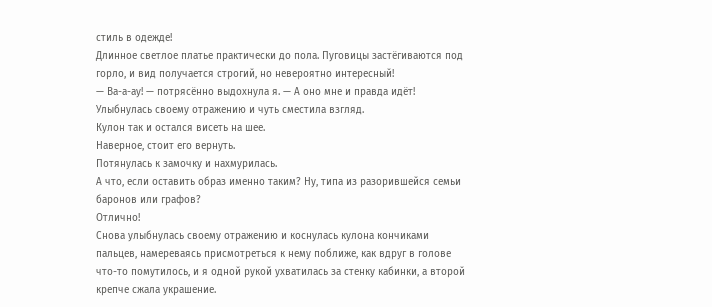стиль в одежде!
Длинное светлое платье практически до пола. Пуговицы застёгиваются под горло, и вид получается строгий, но невероятно интересный!
— Ва-а-ау! — потрясённо выдохнула я. — А оно мне и правда идёт!
Улыбнулась своему отражению и чуть сместила взгляд.
Кулон так и остался висеть на шее.
Наверное, стоит его вернуть.
Потянулась к замочку и нахмурилась.
А что, если оставить образ именно таким? Ну, типа из разорившейся семьи баронов или графов?
Отлично!
Снова улыбнулась своему отражению и коснулась кулона кончиками пальцев, намереваясь присмотреться к нему поближе, как вдруг в голове что-то помутилось, и я одной рукой ухватилась за стенку кабинки, а второй крепче сжала украшение.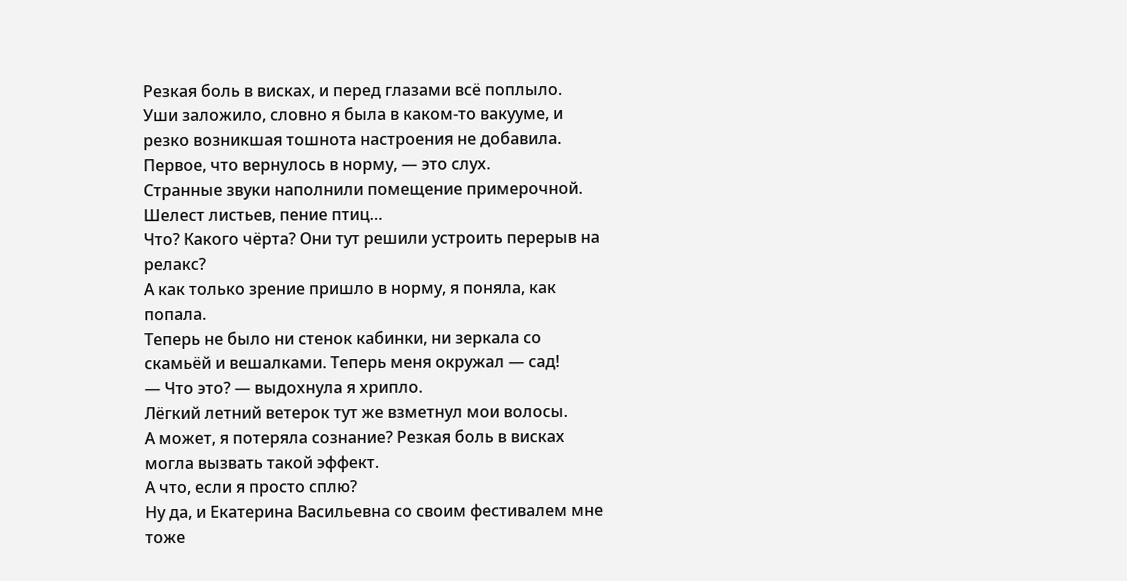Резкая боль в висках, и перед глазами всё поплыло.
Уши заложило, словно я была в каком-то вакууме, и резко возникшая тошнота настроения не добавила.
Первое, что вернулось в норму, — это слух.
Странные звуки наполнили помещение примерочной. Шелест листьев, пение птиц…
Что? Какого чёрта? Они тут решили устроить перерыв на релакс?
А как только зрение пришло в норму, я поняла, как попала.
Теперь не было ни стенок кабинки, ни зеркала со скамьёй и вешалками. Теперь меня окружал — сад!
— Что это? — выдохнула я хрипло.
Лёгкий летний ветерок тут же взметнул мои волосы.
А может, я потеряла сознание? Резкая боль в висках могла вызвать такой эффект.
А что, если я просто сплю?
Ну да, и Екатерина Васильевна со своим фестивалем мне тоже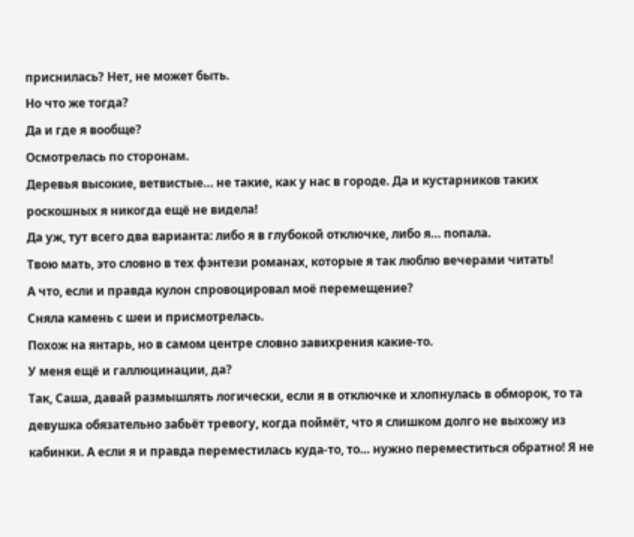приснилась? Нет, не может быть.
Но что же тогда?
Да и где я вообще?
Осмотрелась по сторонам.
Деревья высокие, ветвистые… не такие, как у нас в городе. Да и кустарников таких роскошных я никогда ещё не видела!
Да уж, тут всего два варианта: либо я в глубокой отключке, либо я… попала.
Твою мать, это словно в тех фэнтези романах, которые я так люблю вечерами читать!
А что, если и правда кулон спровоцировал моё перемещение?
Сняла камень с шеи и присмотрелась.
Похож на янтарь, но в самом центре словно завихрения какие-то.
У меня ещё и галлюцинации, да?
Так, Саша, давай размышлять логически, если я в отключке и хлопнулась в обморок, то та девушка обязательно забьёт тревогу, когда поймёт, что я слишком долго не выхожу из кабинки. А если я и правда переместилась куда-то, то… нужно переместиться обратно! Я не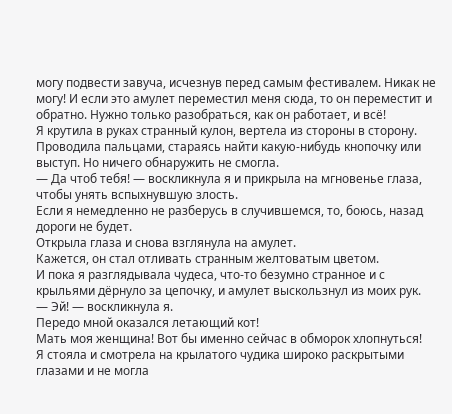могу подвести завуча, исчезнув перед самым фестивалем. Никак не могу! И если это амулет переместил меня сюда, то он переместит и обратно. Нужно только разобраться, как он работает, и всё!
Я крутила в руках странный кулон, вертела из стороны в сторону. Проводила пальцами, стараясь найти какую-нибудь кнопочку или выступ. Но ничего обнаружить не смогла.
— Да чтоб тебя! — воскликнула я и прикрыла на мгновенье глаза, чтобы унять вспыхнувшую злость.
Если я немедленно не разберусь в случившемся, то, боюсь, назад дороги не будет.
Открыла глаза и снова взглянула на амулет.
Кажется, он стал отливать странным желтоватым цветом.
И пока я разглядывала чудеса, что-то безумно странное и с крыльями дёрнуло за цепочку, и амулет выскользнул из моих рук.
— Эй! — воскликнула я.
Передо мной оказался летающий кот!
Мать моя женщина! Вот бы именно сейчас в обморок хлопнуться!
Я стояла и смотрела на крылатого чудика широко раскрытыми глазами и не могла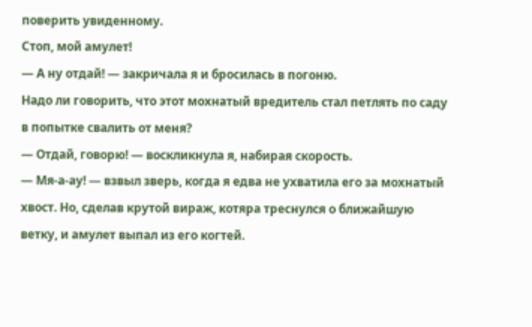поверить увиденному.
Стоп, мой амулет!
— А ну отдай! — закричала я и бросилась в погоню.
Надо ли говорить, что этот мохнатый вредитель стал петлять по саду в попытке свалить от меня?
— Отдай, говорю! — воскликнула я, набирая скорость.
— Мя-а-ау! — взвыл зверь, когда я едва не ухватила его за мохнатый хвост. Но, сделав крутой вираж, котяра треснулся о ближайшую ветку, и амулет выпал из его когтей.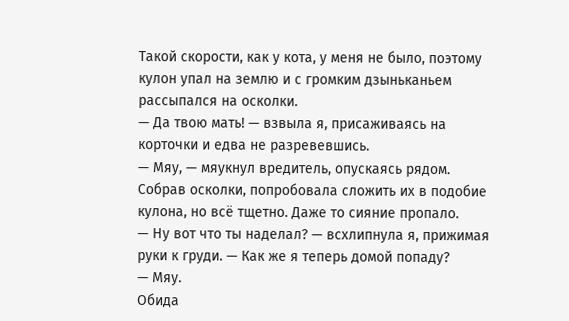Такой скорости, как у кота, у меня не было, поэтому кулон упал на землю и с громким дзыньканьем рассыпался на осколки.
— Да твою мать! — взвыла я, присаживаясь на корточки и едва не разревевшись.
— Мяу, — мяукнул вредитель, опускаясь рядом.
Собрав осколки, попробовала сложить их в подобие кулона, но всё тщетно. Даже то сияние пропало.
— Ну вот что ты наделал? — всхлипнула я, прижимая руки к груди. — Как же я теперь домой попаду?
— Мяу.
Обида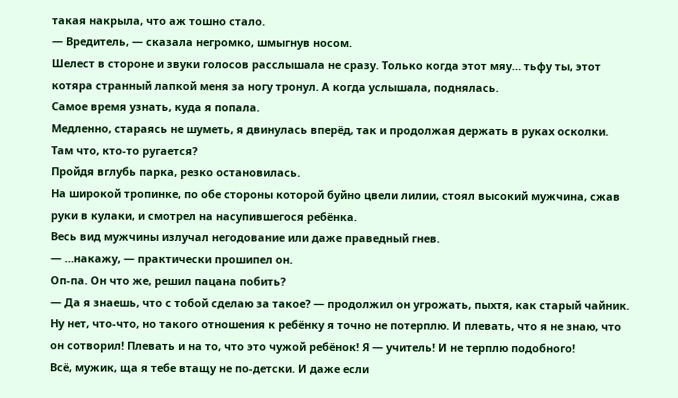такая накрыла, что аж тошно стало.
— Вредитель, — сказала негромко, шмыгнув носом.
Шелест в стороне и звуки голосов расслышала не сразу. Только когда этот мяу… тьфу ты, этот котяра странный лапкой меня за ногу тронул. А когда услышала, поднялась.
Самое время узнать, куда я попала.
Медленно, стараясь не шуметь, я двинулась вперёд, так и продолжая держать в руках осколки.
Там что, кто-то ругается?
Пройдя вглубь парка, резко остановилась.
На широкой тропинке, по обе стороны которой буйно цвели лилии, стоял высокий мужчина, сжав руки в кулаки, и смотрел на насупившегося ребёнка.
Весь вид мужчины излучал негодование или даже праведный гнев.
— …накажу, — практически прошипел он.
Оп-па. Он что же, решил пацана побить?
— Да я знаешь, что с тобой сделаю за такое? — продолжил он угрожать, пыхтя, как старый чайник.
Ну нет, что-что, но такого отношения к ребёнку я точно не потерплю. И плевать, что я не знаю, что он сотворил! Плевать и на то, что это чужой ребёнок! Я — учитель! И не терплю подобного!
Всё, мужик, ща я тебе втащу не по-детски. И даже если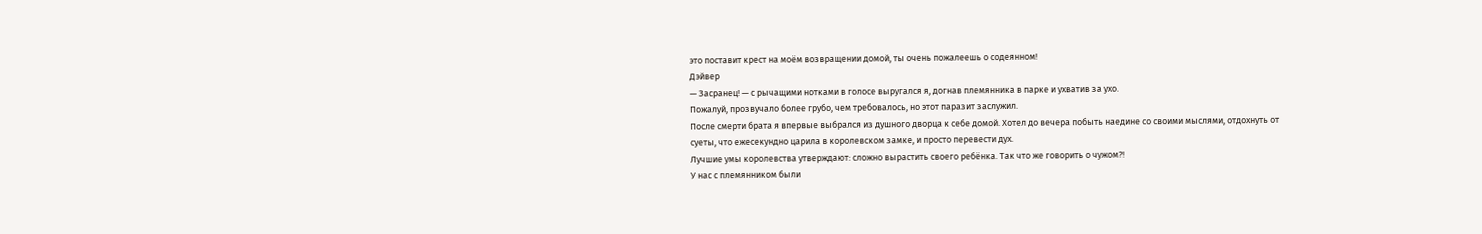это поставит крест на моём возвращении домой, ты очень пожалеешь о содеянном!
Дэйвер
— Засранец! — с рычащими нотками в голосе выругался я, догнав племянника в парке и ухватив за ухо.
Пожалуй, прозвучало более грубо, чем требовалось, но этот паразит заслужил.
После смерти брата я впервые выбрался из душного дворца к себе домой. Хотел до вечера побыть наедине со своими мыслями, отдохнуть от суеты, что ежесекундно царила в королевском замке, и просто перевести дух.
Лучшие умы королевства утверждают: сложно вырастить своего ребёнка. Так что же говорить о чужом?!
У нас с племянником были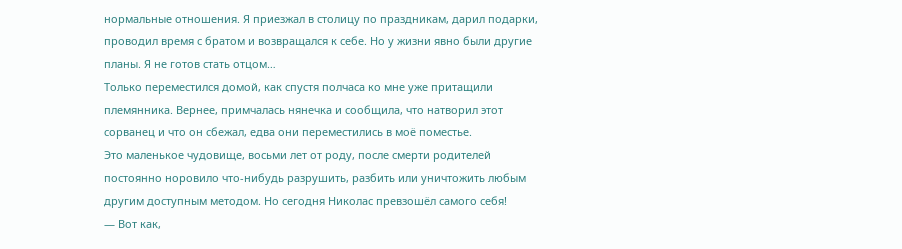нормальные отношения. Я приезжал в столицу по праздникам, дарил подарки, проводил время с братом и возвращался к себе. Но у жизни явно были другие планы. Я не готов стать отцом…
Только переместился домой, как спустя полчаса ко мне уже притащили племянника. Вернее, примчалась нянечка и сообщила, что натворил этот сорванец и что он сбежал, едва они переместились в моё поместье.
Это маленькое чудовище, восьми лет от роду, после смерти родителей постоянно норовило что-нибудь разрушить, разбить или уничтожить любым другим доступным методом. Но сегодня Николас превзошёл самого себя!
— Вот как,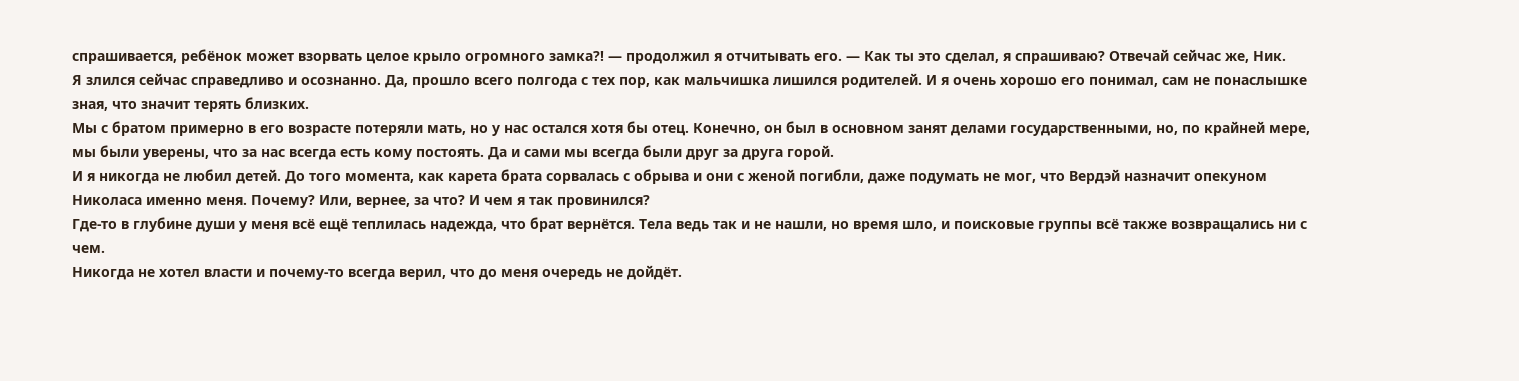спрашивается, ребёнок может взорвать целое крыло огромного замка?! — продолжил я отчитывать его. — Как ты это сделал, я спрашиваю? Отвечай сейчас же, Ник.
Я злился сейчас справедливо и осознанно. Да, прошло всего полгода с тех пор, как мальчишка лишился родителей. И я очень хорошо его понимал, сам не понаслышке зная, что значит терять близких.
Мы с братом примерно в его возрасте потеряли мать, но у нас остался хотя бы отец. Конечно, он был в основном занят делами государственными, но, по крайней мере, мы были уверены, что за нас всегда есть кому постоять. Да и сами мы всегда были друг за друга горой.
И я никогда не любил детей. До того момента, как карета брата сорвалась с обрыва и они с женой погибли, даже подумать не мог, что Вердэй назначит опекуном Николаса именно меня. Почему? Или, вернее, за что? И чем я так провинился?
Где-то в глубине души у меня всё ещё теплилась надежда, что брат вернётся. Тела ведь так и не нашли, но время шло, и поисковые группы всё также возвращались ни с чем.
Никогда не хотел власти и почему-то всегда верил, что до меня очередь не дойдёт.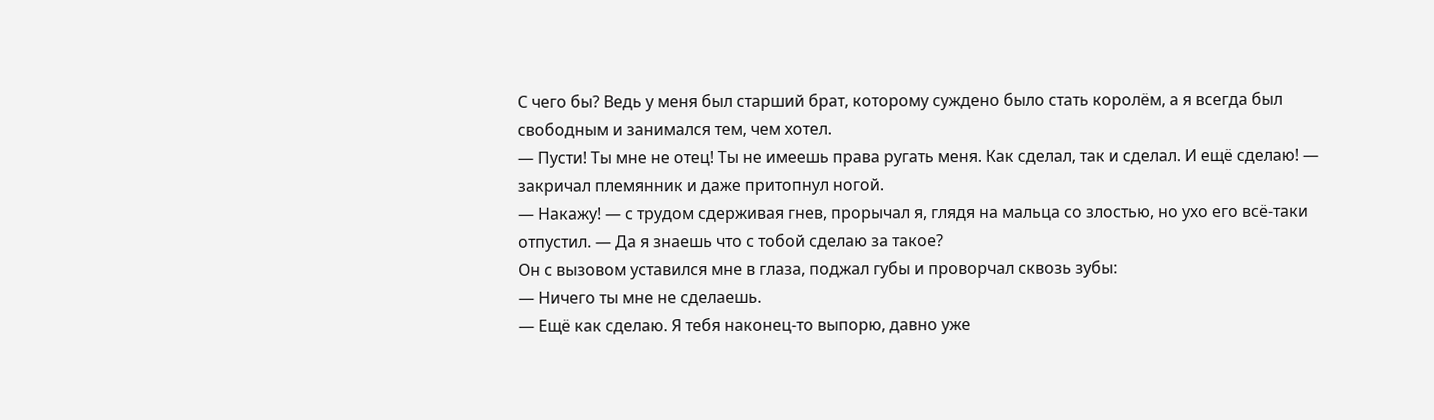С чего бы? Ведь у меня был старший брат, которому суждено было стать королём, а я всегда был свободным и занимался тем, чем хотел.
— Пусти! Ты мне не отец! Ты не имеешь права ругать меня. Как сделал, так и сделал. И ещё сделаю! — закричал племянник и даже притопнул ногой.
— Накажу! — с трудом сдерживая гнев, прорычал я, глядя на мальца со злостью, но ухо его всё-таки отпустил. — Да я знаешь что с тобой сделаю за такое?
Он с вызовом уставился мне в глаза, поджал губы и проворчал сквозь зубы:
— Ничего ты мне не сделаешь.
— Ещё как сделаю. Я тебя наконец-то выпорю, давно уже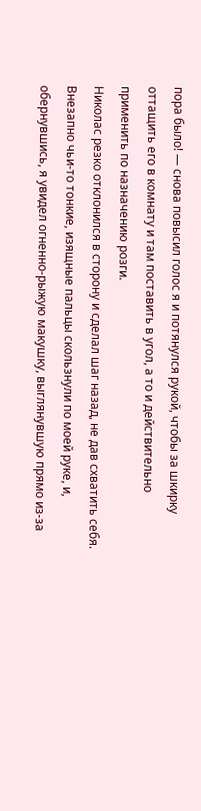пора было! — снова повысил голос я и потянулся рукой, чтобы за шкирку оттащить его в комнату и там поставить в угол, а то и действительно применить по назначению розги.
Николас резко отклонился в сторону и сделал шаг назад, не дав схватить себя.
Внезапно чьи-то тонкие, изящные пальцы скользнули по моей руке, и, обернувшись, я увидел огненно-рыжую макушку, выглянувшую прямо из-за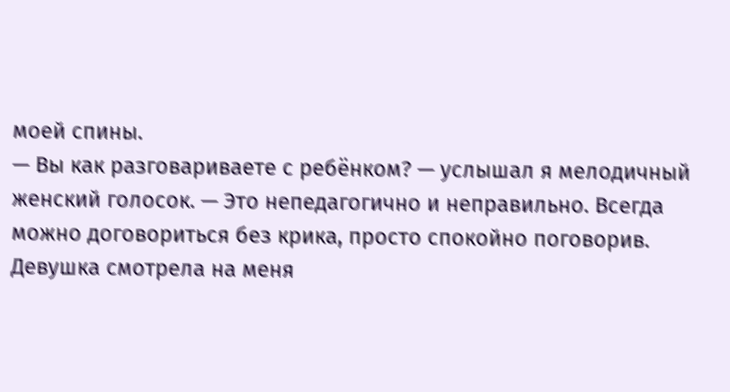моей спины.
— Вы как разговариваете с ребёнком? — услышал я мелодичный женский голосок. — Это непедагогично и неправильно. Всегда можно договориться без крика, просто спокойно поговорив.
Девушка смотрела на меня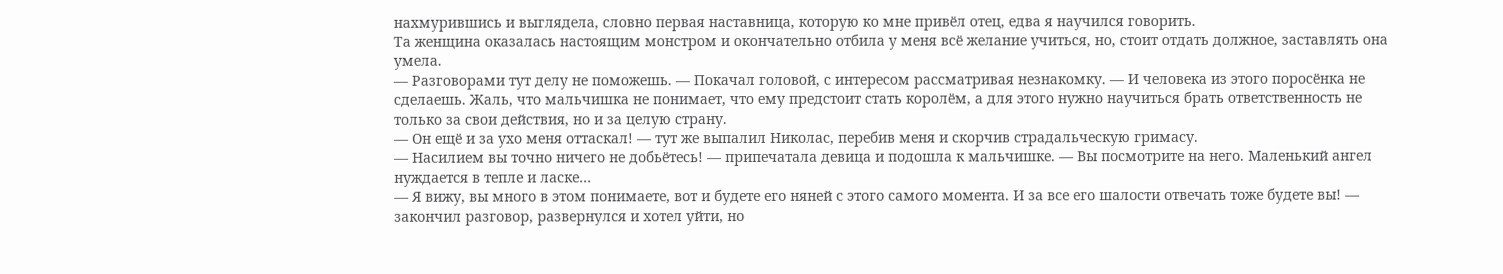нахмурившись и выглядела, словно первая наставница, которую ко мне привёл отец, едва я научился говорить.
Та женщина оказалась настоящим монстром и окончательно отбила у меня всё желание учиться, но, стоит отдать должное, заставлять она умела.
— Разговорами тут делу не поможешь. — Покачал головой, с интересом рассматривая незнакомку. — И человека из этого поросёнка не сделаешь. Жаль, что мальчишка не понимает, что ему предстоит стать королём, а для этого нужно научиться брать ответственность не только за свои действия, но и за целую страну.
— Он ещё и за ухо меня оттаскал! — тут же выпалил Николас, перебив меня и скорчив страдальческую гримасу.
— Насилием вы точно ничего не добьётесь! — припечатала девица и подошла к мальчишке. — Вы посмотрите на него. Маленький ангел нуждается в тепле и ласке…
— Я вижу, вы много в этом понимаете, вот и будете его няней с этого самого момента. И за все его шалости отвечать тоже будете вы! — закончил разговор, развернулся и хотел уйти, но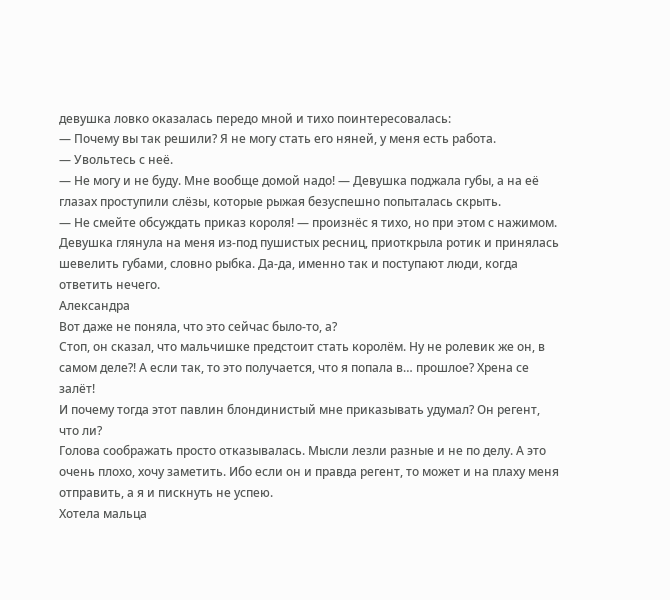девушка ловко оказалась передо мной и тихо поинтересовалась:
— Почему вы так решили? Я не могу стать его няней, у меня есть работа.
— Увольтесь с неё.
— Не могу и не буду. Мне вообще домой надо! — Девушка поджала губы, а на её глазах проступили слёзы, которые рыжая безуспешно попыталась скрыть.
— Не смейте обсуждать приказ короля! — произнёс я тихо, но при этом с нажимом.
Девушка глянула на меня из-под пушистых ресниц, приоткрыла ротик и принялась шевелить губами, словно рыбка. Да-да, именно так и поступают люди, когда ответить нечего.
Александра
Вот даже не поняла, что это сейчас было-то, а?
Стоп, он сказал, что мальчишке предстоит стать королём. Ну не ролевик же он, в самом деле?! А если так, то это получается, что я попала в… прошлое? Хрена се залёт!
И почему тогда этот павлин блондинистый мне приказывать удумал? Он регент, что ли?
Голова соображать просто отказывалась. Мысли лезли разные и не по делу. А это очень плохо, хочу заметить. Ибо если он и правда регент, то может и на плаху меня отправить, а я и пискнуть не успею.
Хотела мальца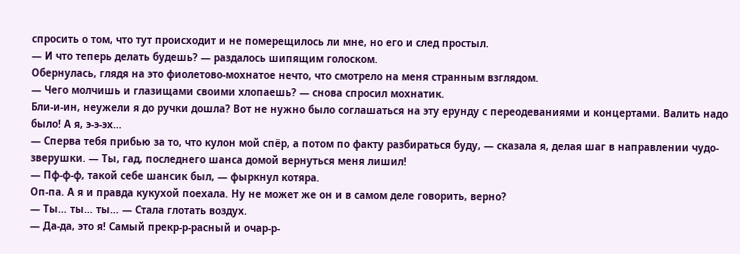спросить о том, что тут происходит и не померещилось ли мне, но его и след простыл.
— И что теперь делать будешь? — раздалось шипящим голоском.
Обернулась, глядя на это фиолетово-мохнатое нечто, что смотрело на меня странным взглядом.
— Чего молчишь и глазищами своими хлопаешь? — снова спросил мохнатик.
Бли-и-ин, неужели я до ручки дошла? Вот не нужно было соглашаться на эту ерунду с переодеваниями и концертами. Валить надо было! А я, э-э-эх…
— Сперва тебя прибью за то, что кулон мой спёр, а потом по факту разбираться буду, — сказала я, делая шаг в направлении чудо-зверушки. — Ты, гад, последнего шанса домой вернуться меня лишил!
— Пф-ф-ф, такой себе шансик был, — фыркнул котяра.
Оп-па. А я и правда кукухой поехала. Ну не может же он и в самом деле говорить, верно?
— Ты… ты… ты… — Стала глотать воздух.
— Да-да, это я! Самый прекр-р-расный и очар-р-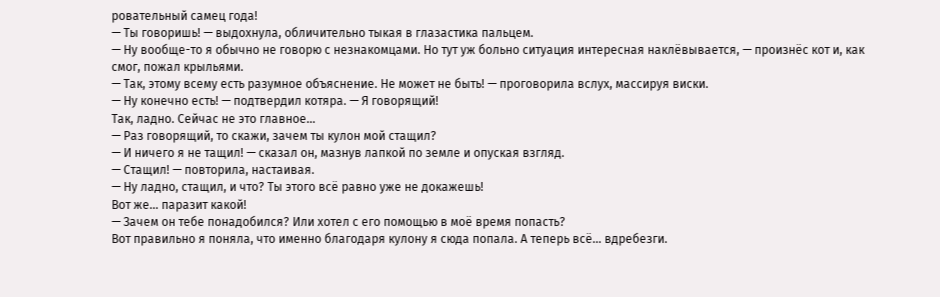ровательный самец года!
— Ты говоришь! — выдохнула, обличительно тыкая в глазастика пальцем.
— Ну вообще-то я обычно не говорю с незнакомцами. Но тут уж больно ситуация интересная наклёвывается, — произнёс кот и, как смог, пожал крыльями.
— Так, этому всему есть разумное объяснение. Не может не быть! — проговорила вслух, массируя виски.
— Ну конечно есть! — подтвердил котяра. — Я говорящий!
Так, ладно. Сейчас не это главное…
— Раз говорящий, то скажи, зачем ты кулон мой стащил?
— И ничего я не тащил! — сказал он, мазнув лапкой по земле и опуская взгляд.
— Стащил! — повторила, настаивая.
— Ну ладно, стащил, и что? Ты этого всё равно уже не докажешь!
Вот же… паразит какой!
— Зачем он тебе понадобился? Или хотел с его помощью в моё время попасть?
Вот правильно я поняла, что именно благодаря кулону я сюда попала. А теперь всё… вдребезги.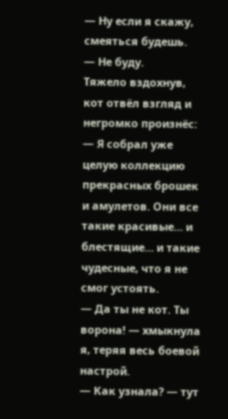— Ну если я скажу, смеяться будешь.
— Не буду.
Тяжело вздохнув, кот отвёл взгляд и негромко произнёс:
— Я собрал уже целую коллекцию прекрасных брошек и амулетов. Они все такие красивые… и блестящие… и такие чудесные, что я не смог устоять.
— Да ты не кот. Ты ворона! — хмыкнула я, теряя весь боевой настрой.
— Как узнала? — тут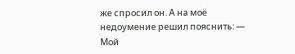же спросил он. А на моё недоумение решил пояснить: — Мой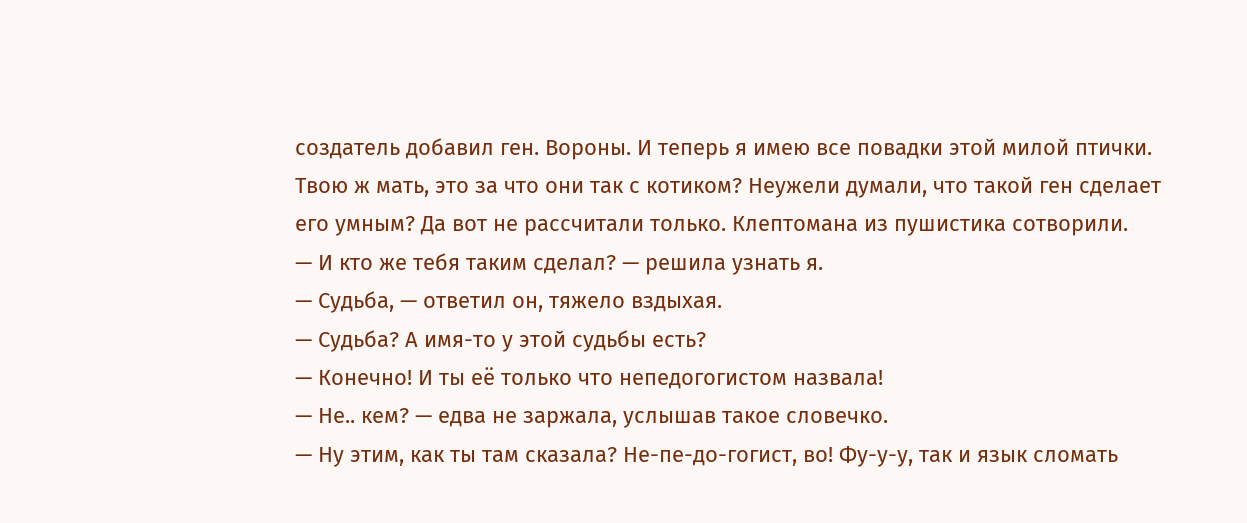создатель добавил ген. Вороны. И теперь я имею все повадки этой милой птички.
Твою ж мать, это за что они так с котиком? Неужели думали, что такой ген сделает его умным? Да вот не рассчитали только. Клептомана из пушистика сотворили.
— И кто же тебя таким сделал? — решила узнать я.
— Судьба, — ответил он, тяжело вздыхая.
— Судьба? А имя-то у этой судьбы есть?
— Конечно! И ты её только что непедогогистом назвала!
— Не.. кем? — едва не заржала, услышав такое словечко.
— Ну этим, как ты там сказала? Не-пе-до-гогист, во! Фу-у-у, так и язык сломать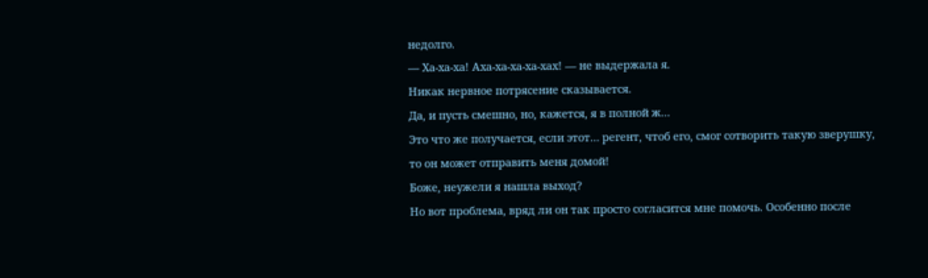недолго.
— Ха-ха-ха! Аха-ха-ха-ха-хах! — не выдержала я.
Никак нервное потрясение сказывается.
Да, и пусть смешно, но, кажется, я в полной ж…
Это что же получается, если этот… регент, чтоб его, смог сотворить такую зверушку, то он может отправить меня домой!
Боже, неужели я нашла выход?
Но вот проблема, вряд ли он так просто согласится мне помочь. Особенно после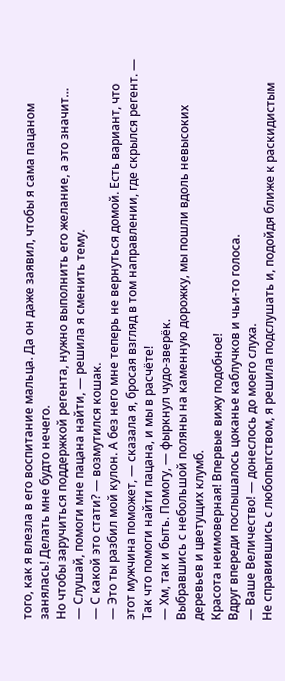того, как я влезла в его воспитание мальца. Да он даже заявил, чтобы я сама пацаном занялась! Делать мне будто нечего.
Но чтобы заручиться поддержкой регента, нужно выполнить его желание, а это значит…
— Слушай, помоги мне пацана найти, — решила я сменить тему.
— С какой это стати? — возмутился кошак.
— Это ты разбил мой кулон. А без него мне теперь не вернуться домой. Есть вариант, что этот мужчина поможет, — сказала я, бросая взгляд в том направлении, где скрылся регент. — Так что помоги найти пацана, и мы в расчёте!
— Хм, так и быть. Помогу, — фыркнул чудо-зверёк.
Выбравшись с небольшой поляны на каменную дорожку, мы пошли вдоль невысоких деревьев и цветущих клумб.
Красота неимоверная! Впервые вижу подобное!
Вдруг впереди послышалось цоканье каблучков и чьи-то голоса.
— Ваше Величество! — донеслось до моего слуха.
Не справившись с любопытством, я решила подслушать и, подойдя ближе к раскидистым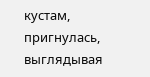кустам, пригнулась, выглядывая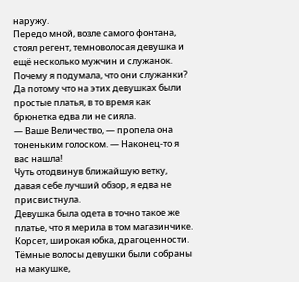наружу.
Передо мной, возле самого фонтана, стоял регент, темноволосая девушка и ещё несколько мужчин и служанок.
Почему я подумала, что они служанки? Да потому что на этих девушках были простые платья, в то время как брюнетка едва ли не сияла.
— Ваше Величество, — пропела она тоненьким голоском. — Наконец-то я вас нашла!
Чуть отодвинув ближайшую ветку, давая себе лучший обзор, я едва не присвистнула.
Девушка была одета в точно такое же платье, что я мерила в том магазинчике.
Корсет, широкая юбка, драгоценности.
Тёмные волосы девушки были собраны на макушке,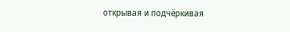открывая и подчёркивая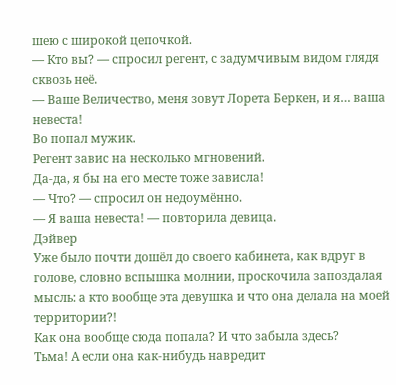шею с широкой цепочкой.
— Кто вы? — спросил регент, с задумчивым видом глядя сквозь неё.
— Ваше Величество, меня зовут Лорета Беркен, и я… ваша невеста!
Во попал мужик.
Регент завис на несколько мгновений.
Да-да, я бы на его месте тоже зависла!
— Что? — спросил он недоумённо.
— Я ваша невеста! — повторила девица.
Дэйвер
Уже было почти дошёл до своего кабинета, как вдруг в голове, словно вспышка молнии, проскочила запоздалая мысль: а кто вообще эта девушка и что она делала на моей территории?!
Как она вообще сюда попала? И что забыла здесь?
Тьма! А если она как-нибудь навредит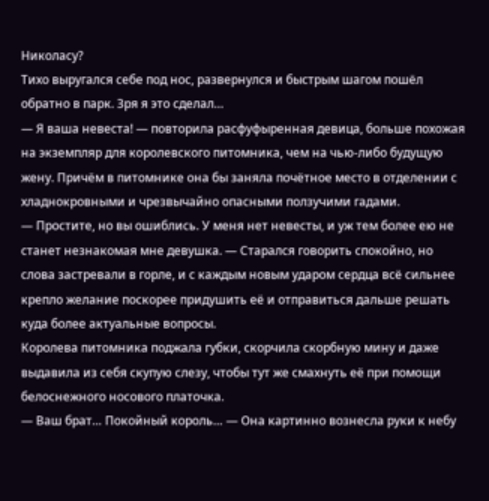Николасу?
Тихо выругался себе под нос, развернулся и быстрым шагом пошёл обратно в парк. Зря я это сделал…
— Я ваша невеста! — повторила расфуфыренная девица, больше похожая на экземпляр для королевского питомника, чем на чью-либо будущую жену. Причём в питомнике она бы заняла почётное место в отделении с хладнокровными и чрезвычайно опасными ползучими гадами.
— Простите, но вы ошиблись. У меня нет невесты, и уж тем более ею не станет незнакомая мне девушка. — Старался говорить спокойно, но слова застревали в горле, и с каждым новым ударом сердца всё сильнее крепло желание поскорее придушить её и отправиться дальше решать куда более актуальные вопросы.
Королева питомника поджала губки, скорчила скорбную мину и даже выдавила из себя скупую слезу, чтобы тут же смахнуть её при помощи белоснежного носового платочка.
— Ваш брат… Покойный король… — Она картинно вознесла руки к небу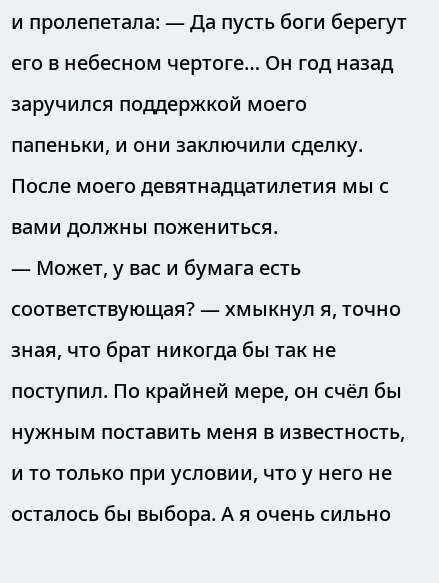и пролепетала: — Да пусть боги берегут его в небесном чертоге… Он год назад заручился поддержкой моего папеньки, и они заключили сделку. После моего девятнадцатилетия мы с вами должны пожениться.
— Может, у вас и бумага есть соответствующая? — хмыкнул я, точно зная, что брат никогда бы так не поступил. По крайней мере, он счёл бы нужным поставить меня в известность, и то только при условии, что у него не осталось бы выбора. А я очень сильно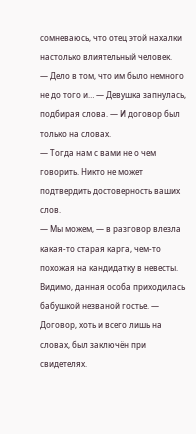сомневаюсь, что отец этой нахалки настолько влиятельный человек.
— Дело в том, что им было немного не до того и… — Девушка запнулась, подбирая слова. — И договор был только на словах.
— Тогда нам с вами не о чем говорить. Никто не может подтвердить достоверность ваших слов.
— Мы можем, — в разговор влезла какая-то старая карга, чем-то похожая на кандидатку в невесты. Видимо, данная особа приходилась бабушкой незваной гостье. — Договор, хоть и всего лишь на словах, был заключён при свидетелях.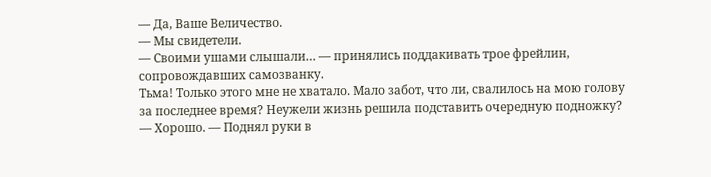— Да, Ваше Величество.
— Мы свидетели.
— Своими ушами слышали… — принялись поддакивать трое фрейлин, сопровождавших самозванку.
Тьма! Только этого мне не хватало. Мало забот, что ли, свалилось на мою голову за последнее время? Неужели жизнь решила подставить очередную подножку?
— Хорошо. — Поднял руки в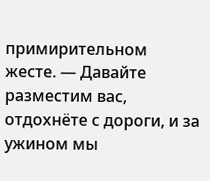примирительном жесте. — Давайте разместим вас, отдохнёте с дороги, и за ужином мы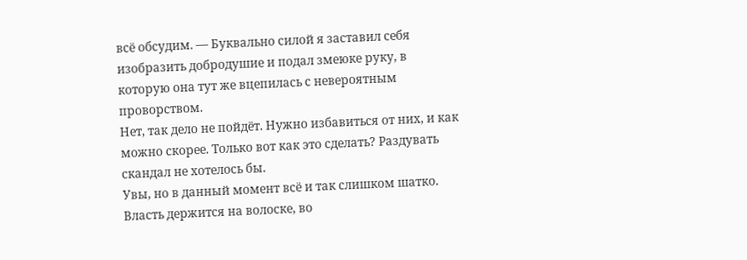всё обсудим. — Буквально силой я заставил себя изобразить добродушие и подал змеюке руку, в которую она тут же вцепилась с невероятным проворством.
Нет, так дело не пойдёт. Нужно избавиться от них, и как можно скорее. Только вот как это сделать? Раздувать скандал не хотелось бы.
Увы, но в данный момент всё и так слишком шатко. Власть держится на волоске, во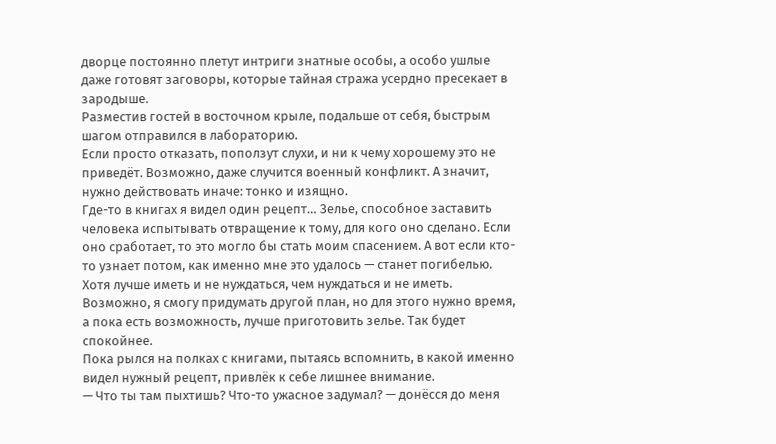дворце постоянно плетут интриги знатные особы, а особо ушлые даже готовят заговоры, которые тайная стража усердно пресекает в зародыше.
Разместив гостей в восточном крыле, подальше от себя, быстрым шагом отправился в лабораторию.
Если просто отказать, поползут слухи, и ни к чему хорошему это не приведёт. Возможно, даже случится военный конфликт. А значит, нужно действовать иначе: тонко и изящно.
Где-то в книгах я видел один рецепт… Зелье, способное заставить человека испытывать отвращение к тому, для кого оно сделано. Если оно сработает, то это могло бы стать моим спасением. А вот если кто-то узнает потом, как именно мне это удалось — станет погибелью.
Хотя лучше иметь и не нуждаться, чем нуждаться и не иметь. Возможно, я смогу придумать другой план, но для этого нужно время, а пока есть возможность, лучше приготовить зелье. Так будет спокойнее.
Пока рылся на полках с книгами, пытаясь вспомнить, в какой именно видел нужный рецепт, привлёк к себе лишнее внимание.
— Что ты там пыхтишь? Что-то ужасное задумал? — донёсся до меня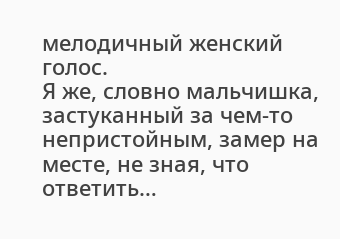мелодичный женский голос.
Я же, словно мальчишка, застуканный за чем-то непристойным, замер на месте, не зная, что ответить…